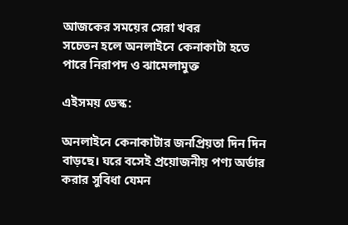আজকের সময়ের সেরা খবর
সচেতন হলে অনলাইনে কেনাকাটা হতে পারে নিরাপদ ও ঝামেলামুক্ত

এইসময় ডেস্ক:

অনলাইনে কেনাকাটার জনপ্রিয়তা দিন দিন বাড়ছে। ঘরে বসেই প্রয়োজনীয় পণ্য অর্ডার করার সুবিধা যেমন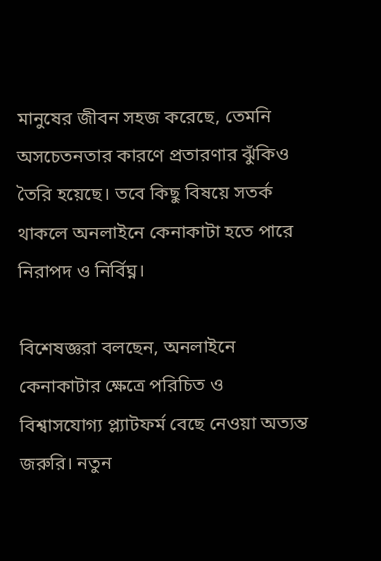মানুষের জীবন সহজ করেছে, তেমনি অসচেতনতার কারণে প্রতারণার ঝুঁকিও তৈরি হয়েছে। তবে কিছু বিষয়ে সতর্ক থাকলে অনলাইনে কেনাকাটা হতে পারে নিরাপদ ও নির্বিঘ্ন।

বিশেষজ্ঞরা বলছেন, অনলাইনে কেনাকাটার ক্ষেত্রে পরিচিত ও বিশ্বাসযোগ্য প্ল্যাটফর্ম বেছে নেওয়া অত্যন্ত জরুরি। নতুন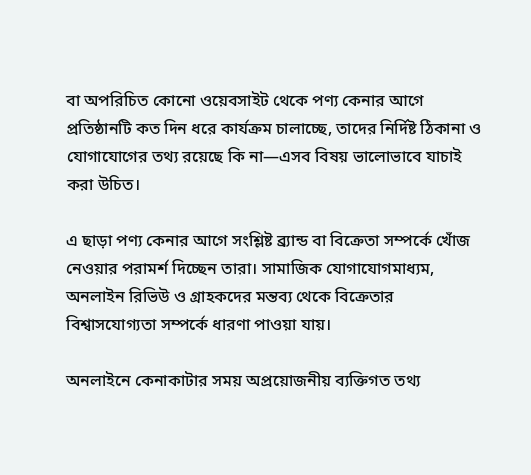বা অপরিচিত কোনো ওয়েবসাইট থেকে পণ্য কেনার আগে প্রতিষ্ঠানটি কত দিন ধরে কার্যক্রম চালাচ্ছে, তাদের নির্দিষ্ট ঠিকানা ও যোগাযোগের তথ্য রয়েছে কি না—এসব বিষয় ভালোভাবে যাচাই করা উচিত।

এ ছাড়া পণ্য কেনার আগে সংশ্লিষ্ট ব্র্যান্ড বা বিক্রেতা সম্পর্কে খোঁজ নেওয়ার পরামর্শ দিচ্ছেন তারা। সামাজিক যোগাযোগমাধ্যম, অনলাইন রিভিউ ও গ্রাহকদের মন্তব্য থেকে বিক্রেতার বিশ্বাসযোগ্যতা সম্পর্কে ধারণা পাওয়া যায়।

অনলাইনে কেনাকাটার সময় অপ্রয়োজনীয় ব্যক্তিগত তথ্য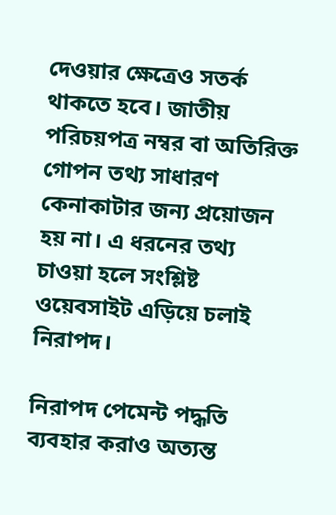দেওয়ার ক্ষেত্রেও সতর্ক থাকতে হবে। জাতীয় পরিচয়পত্র নম্বর বা অতিরিক্ত গোপন তথ্য সাধারণ কেনাকাটার জন্য প্রয়োজন হয় না। এ ধরনের তথ্য চাওয়া হলে সংশ্লিষ্ট ওয়েবসাইট এড়িয়ে চলাই নিরাপদ।

নিরাপদ পেমেন্ট পদ্ধতি ব্যবহার করাও অত্যন্ত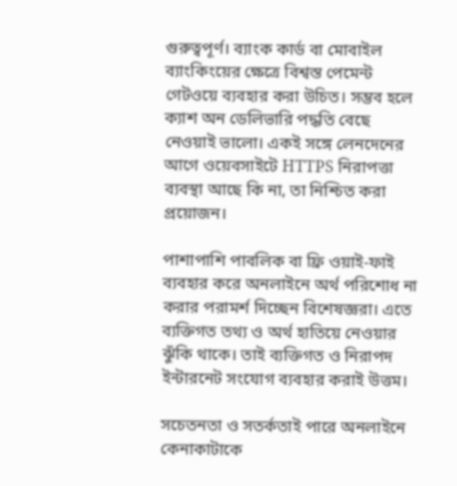গুরুত্বপূর্ণ। ব্যাংক কার্ড বা মোবাইল ব্যাংকিংয়ের ক্ষেত্রে বিশ্বস্ত পেমেন্ট গেটওয়ে ব্যবহার করা উচিত। সম্ভব হলে ক্যাশ অন ডেলিভারি পদ্ধতি বেছে নেওয়াই ভালো। একই সঙ্গে লেনদেনের আগে ওয়েবসাইটে HTTPS নিরাপত্তা ব্যবস্থা আছে কি না, তা নিশ্চিত করা প্রয়োজন।

পাশাপাশি পাবলিক বা ফ্রি ওয়াই-ফাই ব্যবহার করে অনলাইনে অর্থ পরিশোধ না করার পরামর্শ দিচ্ছেন বিশেষজ্ঞরা। এতে ব্যক্তিগত তথ্য ও অর্থ হাতিয়ে নেওয়ার ঝুঁকি থাকে। তাই ব্যক্তিগত ও নিরাপদ ইন্টারনেট সংযোগ ব্যবহার করাই উত্তম।

সচেতনতা ও সতর্কতাই পারে অনলাইনে কেনাকাটাকে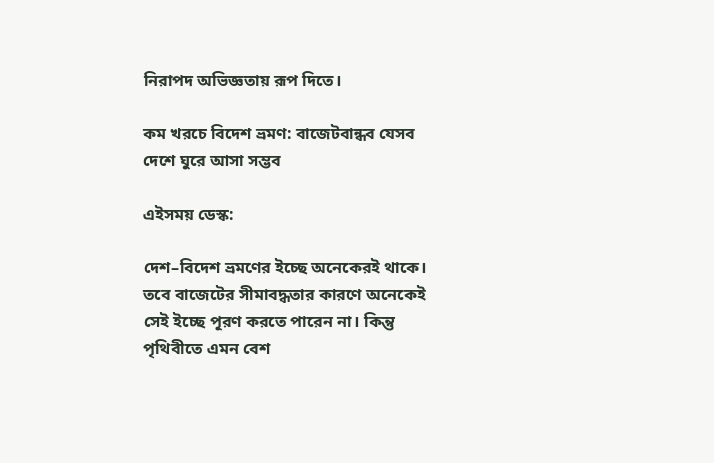নিরাপদ অভিজ্ঞতায় রূপ দিতে।

কম খরচে বিদেশ ভ্রমণ: বাজেটবান্ধব যেসব দেশে ঘুরে আসা সম্ভব

এইসময় ডেস্ক:

দেশ–বিদেশ ভ্রমণের ইচ্ছে অনেকেরই থাকে। তবে বাজেটের সীমাবদ্ধতার কারণে অনেকেই সেই ইচ্ছে পূরণ করতে পারেন না। কিন্তু পৃথিবীতে এমন বেশ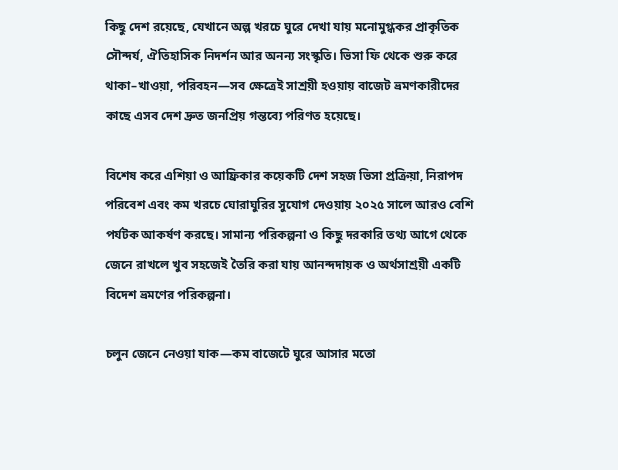কিছু দেশ রয়েছে, যেখানে অল্প খরচে ঘুরে দেখা যায় মনোমুগ্ধকর প্রাকৃতিক সৌন্দর্য, ঐতিহাসিক নিদর্শন আর অনন্য সংস্কৃতি। ভিসা ফি থেকে শুরু করে থাকা–খাওয়া, পরিবহন—সব ক্ষেত্রেই সাশ্রয়ী হওয়ায় বাজেট ভ্রমণকারীদের কাছে এসব দেশ দ্রুত জনপ্রিয় গন্তব্যে পরিণত হয়েছে।

বিশেষ করে এশিয়া ও আফ্রিকার কয়েকটি দেশ সহজ ভিসা প্রক্রিয়া, নিরাপদ পরিবেশ এবং কম খরচে ঘোরাঘুরির সুযোগ দেওয়ায় ২০২৫ সালে আরও বেশি পর্যটক আকর্ষণ করছে। সামান্য পরিকল্পনা ও কিছু দরকারি তথ্য আগে থেকে জেনে রাখলে খুব সহজেই তৈরি করা যায় আনন্দদায়ক ও অর্থসাশ্রয়ী একটি বিদেশ ভ্রমণের পরিকল্পনা।

চলুন জেনে নেওয়া যাক—কম বাজেটে ঘুরে আসার মতো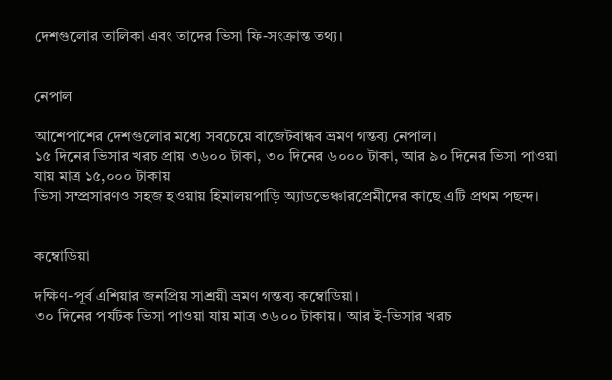দেশগুলোর তালিকা এবং তাদের ভিসা ফি-সংক্রান্ত তথ্য।


নেপাল

আশেপাশের দেশগুলোর মধ্যে সবচেয়ে বাজেটবান্ধব ভ্রমণ গন্তব্য নেপাল।
১৫ দিনের ভিসার খরচ প্রায় ৩৬০০ টাকা, ৩০ দিনের ৬০০০ টাকা, আর ৯০ দিনের ভিসা পাওয়া যায় মাত্র ১৫,০০০ টাকায়
ভিসা সম্প্রসারণও সহজ হওয়ায় হিমালয়পাড়ি অ্যাডভেঞ্চারপ্রেমীদের কাছে এটি প্রথম পছন্দ।


কম্বোডিয়া

দক্ষিণ-পূর্ব এশিয়ার জনপ্রিয় সাশ্রয়ী ভ্রমণ গন্তব্য কম্বোডিয়া।
৩০ দিনের পর্যটক ভিসা পাওয়া যায় মাত্র ৩৬০০ টাকায়। আর ই-ভিসার খরচ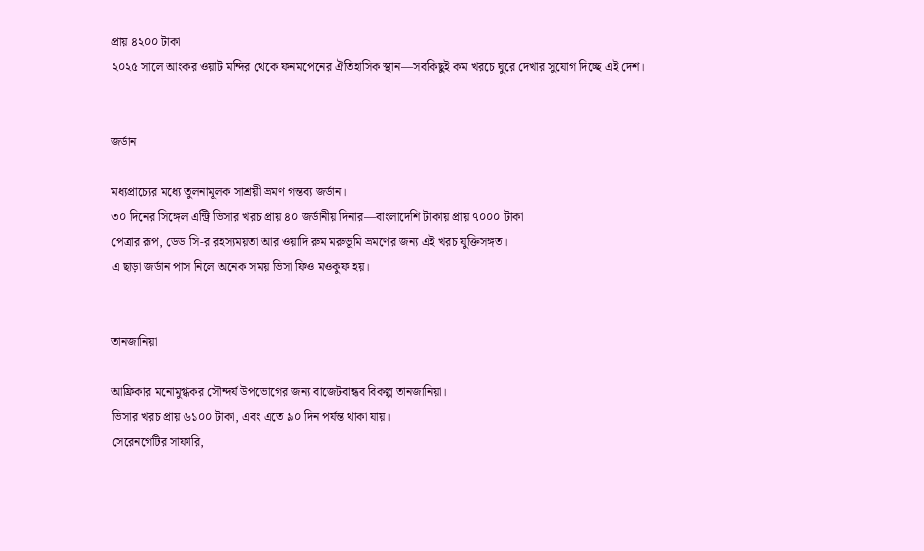প্রায় ৪২০০ টাকা
২০২৫ সালে আংকর ওয়াট মন্দির থেকে ফনমপেনের ঐতিহাসিক স্থান—সবকিছুই কম খরচে ঘুরে দেখার সুযোগ দিচ্ছে এই দেশ।


জর্ডান

মধ্যপ্রাচ্যের মধ্যে তুলনামূলক সাশ্রয়ী ভ্রমণ গন্তব্য জর্ডান।
৩০ দিনের সিঙ্গেল এন্ট্রি ভিসার খরচ প্রায় ৪০ জর্ডানীয় দিনার—বাংলাদেশি টাকায় প্রায় ৭০০০ টাকা
পেত্রার রূপ, ডেড সি-র রহস্যময়তা আর ওয়াদি রুম মরুভূমি ভ্রমণের জন্য এই খরচ যুক্তিসঙ্গত।
এ ছাড়া জর্ডান পাস নিলে অনেক সময় ভিসা ফিও মওকুফ হয়।


তানজানিয়া

আফ্রিকার মনোমুগ্ধকর সৌন্দর্য উপভোগের জন্য বাজেটবান্ধব বিকল্প তানজানিয়া।
ভিসার খরচ প্রায় ৬১০০ টাকা, এবং এতে ৯০ দিন পর্যন্ত থাকা যায়।
সেরেনগেটির সাফারি,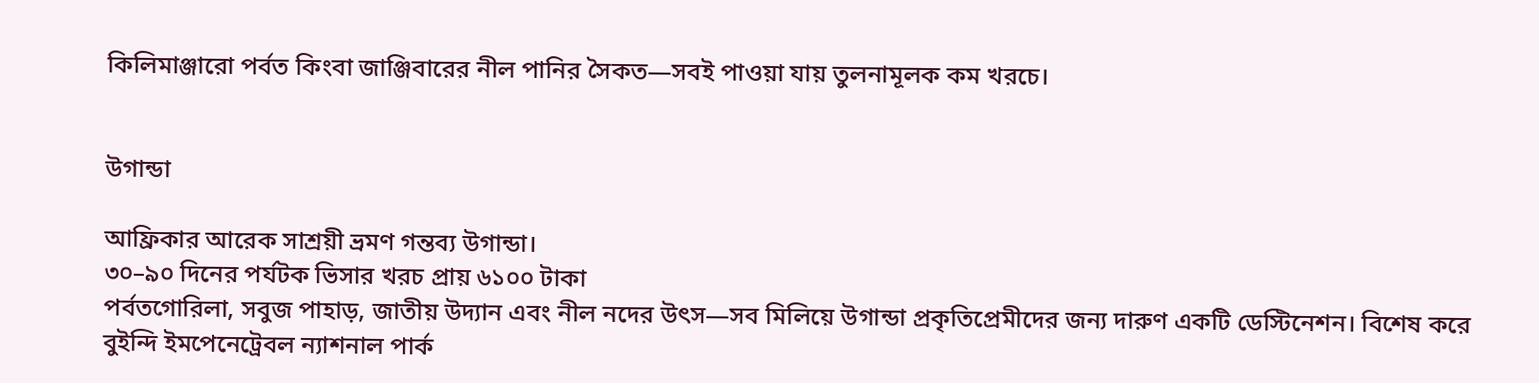কিলিমাঞ্জারো পর্বত কিংবা জাঞ্জিবারের নীল পানির সৈকত—সবই পাওয়া যায় তুলনামূলক কম খরচে।


উগান্ডা

আফ্রিকার আরেক সাশ্রয়ী ভ্রমণ গন্তব্য উগান্ডা।
৩০–৯০ দিনের পর্যটক ভিসার খরচ প্রায় ৬১০০ টাকা
পর্বতগোরিলা, সবুজ পাহাড়, জাতীয় উদ্যান এবং নীল নদের উৎস—সব মিলিয়ে উগান্ডা প্রকৃতিপ্রেমীদের জন্য দারুণ একটি ডেস্টিনেশন। বিশেষ করে বুইন্দি ইমপেনেট্রেবল ন্যাশনাল পার্ক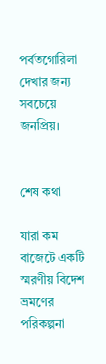পর্বতগোরিলা দেখার জন্য সবচেয়ে জনপ্রিয়।


শেষ কথা

যারা কম বাজেটে একটি স্মরণীয় বিদেশ ভ্রমণের পরিকল্পনা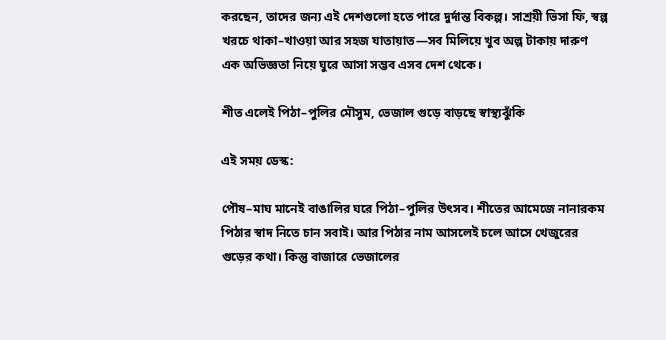করছেন, তাদের জন্য এই দেশগুলো হতে পারে দুর্দান্ত বিকল্প। সাশ্রয়ী ভিসা ফি, স্বল্প খরচে থাকা–খাওয়া আর সহজ যাতায়াত—সব মিলিয়ে খুব অল্প টাকায় দারুণ এক অভিজ্ঞতা নিয়ে ঘুরে আসা সম্ভব এসব দেশ থেকে।

শীত এলেই পিঠা–পুলির মৌসুম, ভেজাল গুড়ে বাড়ছে স্বাস্থ্যঝুঁকি

এই সময় ডেস্ক:

পৌষ–মাঘ মানেই বাঙালির ঘরে পিঠা–পুলির উৎসব। শীতের আমেজে নানারকম পিঠার স্বাদ নিতে চান সবাই। আর পিঠার নাম আসলেই চলে আসে খেজুরের গুড়ের কথা। কিন্তু বাজারে ভেজালের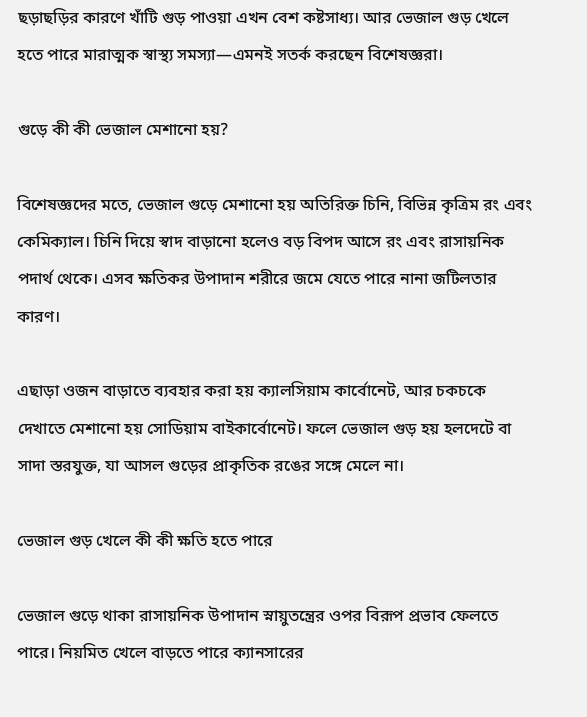ছড়াছড়ির কারণে খাঁটি গুড় পাওয়া এখন বেশ কষ্টসাধ্য। আর ভেজাল গুড় খেলে হতে পারে মারাত্মক স্বাস্থ্য সমস্যা—এমনই সতর্ক করছেন বিশেষজ্ঞরা।

গুড়ে কী কী ভেজাল মেশানো হয়?

বিশেষজ্ঞদের মতে, ভেজাল গুড়ে মেশানো হয় অতিরিক্ত চিনি, বিভিন্ন কৃত্রিম রং এবং কেমিক্যাল। চিনি দিয়ে স্বাদ বাড়ানো হলেও বড় বিপদ আসে রং এবং রাসায়নিক পদার্থ থেকে। এসব ক্ষতিকর উপাদান শরীরে জমে যেতে পারে নানা জটিলতার কারণ।

এছাড়া ওজন বাড়াতে ব্যবহার করা হয় ক্যালসিয়াম কার্বোনেট, আর চকচকে দেখাতে মেশানো হয় সোডিয়াম বাইকার্বোনেট। ফলে ভেজাল গুড় হয় হলদেটে বা সাদা স্তরযুক্ত, যা আসল গুড়ের প্রাকৃতিক রঙের সঙ্গে মেলে না।

ভেজাল গুড় খেলে কী কী ক্ষতি হতে পারে

ভেজাল গুড়ে থাকা রাসায়নিক উপাদান স্নায়ুতন্ত্রের ওপর বিরূপ প্রভাব ফেলতে পারে। নিয়মিত খেলে বাড়তে পারে ক্যানসারের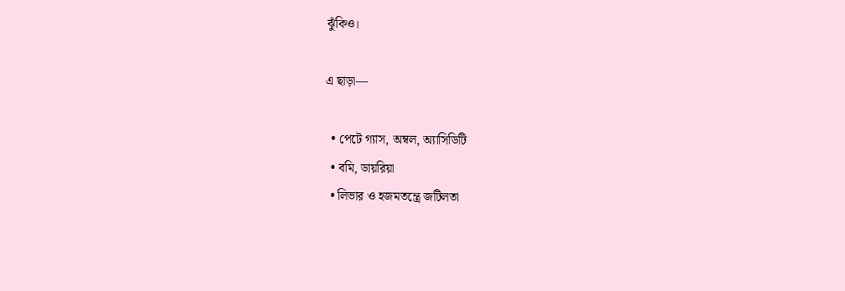ঝুঁকিও।

এ ছাড়া—

  • পেটে গ্যাস, অম্বল, অ্যাসিডিটি
  • বমি, ডায়রিয়া
  • লিভার ও হজমতন্ত্রে জটিলতা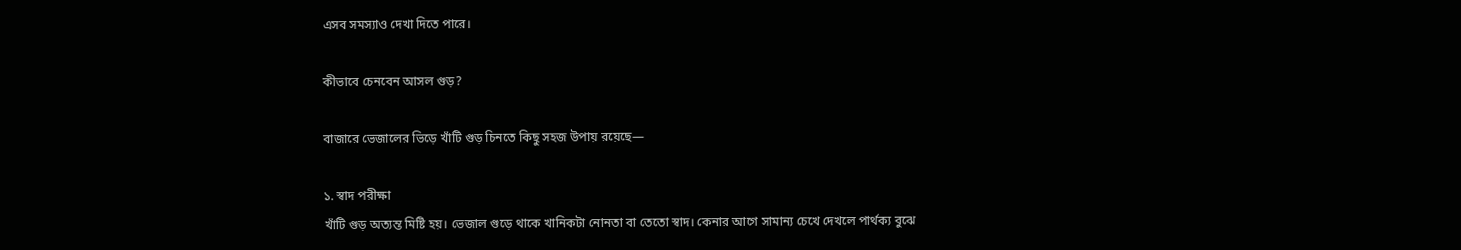এসব সমস্যাও দেখা দিতে পারে।

কীভাবে চেনবেন আসল গুড়?

বাজারে ভেজালের ভিড়ে খাঁটি গুড় চিনতে কিছু সহজ উপায় রয়েছে—

১. স্বাদ পরীক্ষা
খাঁটি গুড় অত্যন্ত মিষ্টি হয়। ভেজাল গুড়ে থাকে খানিকটা নোনতা বা তেতো স্বাদ। কেনার আগে সামান্য চেখে দেখলে পার্থক্য বুঝে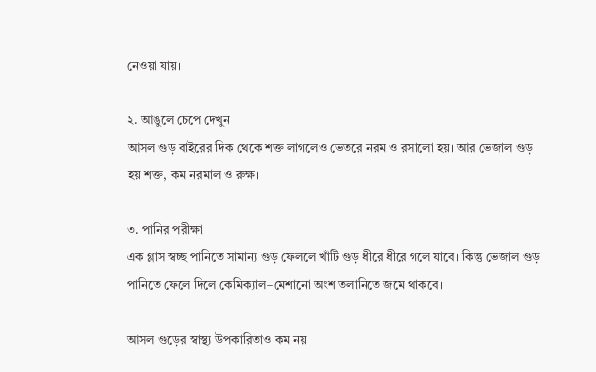নেওয়া যায়।

২. আঙুলে চেপে দেখুন
আসল গুড় বাইরের দিক থেকে শক্ত লাগলেও ভেতরে নরম ও রসালো হয়। আর ভেজাল গুড় হয় শক্ত, কম নরমাল ও রুক্ষ।

৩. পানির পরীক্ষা
এক গ্লাস স্বচ্ছ পানিতে সামান্য গুড় ফেললে খাঁটি গুড় ধীরে ধীরে গলে যাবে। কিন্তু ভেজাল গুড় পানিতে ফেলে দিলে কেমিক্যাল–মেশানো অংশ তলানিতে জমে থাকবে।

আসল গুড়ের স্বাস্থ্য উপকারিতাও কম নয়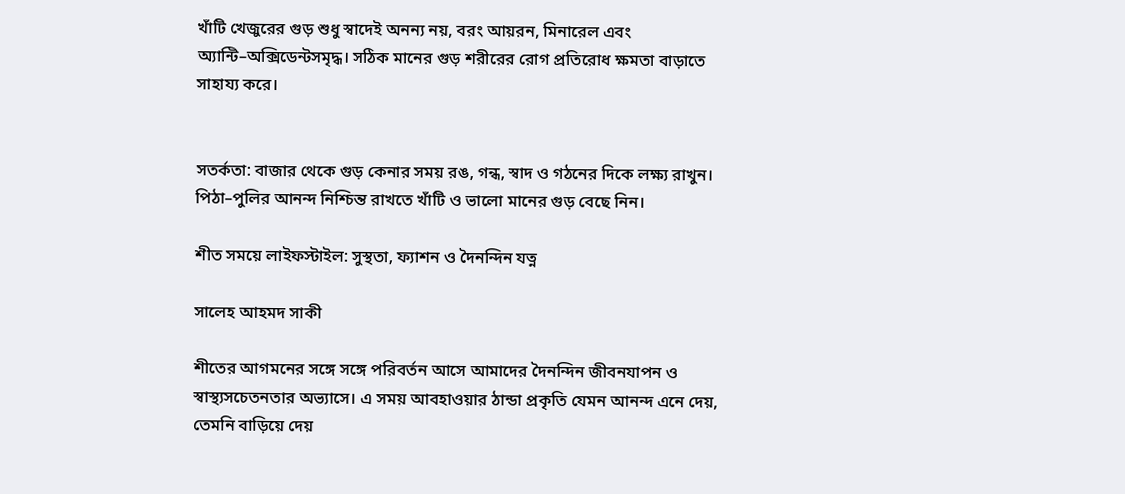খাঁটি খেজুরের গুড় শুধু স্বাদেই অনন্য নয়, বরং আয়রন, মিনারেল এবং অ্যান্টি–অক্সিডেন্টসমৃদ্ধ। সঠিক মানের গুড় শরীরের রোগ প্রতিরোধ ক্ষমতা বাড়াতে সাহায্য করে।


সতর্কতা: বাজার থেকে গুড় কেনার সময় রঙ, গন্ধ, স্বাদ ও গঠনের দিকে লক্ষ্য রাখুন। পিঠা–পুলির আনন্দ নিশ্চিন্ত রাখতে খাঁটি ও ভালো মানের গুড় বেছে নিন।

শীত সময়ে লাইফস্টাইল: সুস্থতা, ফ্যাশন ও দৈনন্দিন যত্ন

সালেহ আহমদ সাকী

শীতের আগমনের সঙ্গে সঙ্গে পরিবর্তন আসে আমাদের দৈনন্দিন জীবনযাপন ও স্বাস্থ্যসচেতনতার অভ্যাসে। এ সময় আবহাওয়ার ঠান্ডা প্রকৃতি যেমন আনন্দ এনে দেয়, তেমনি বাড়িয়ে দেয়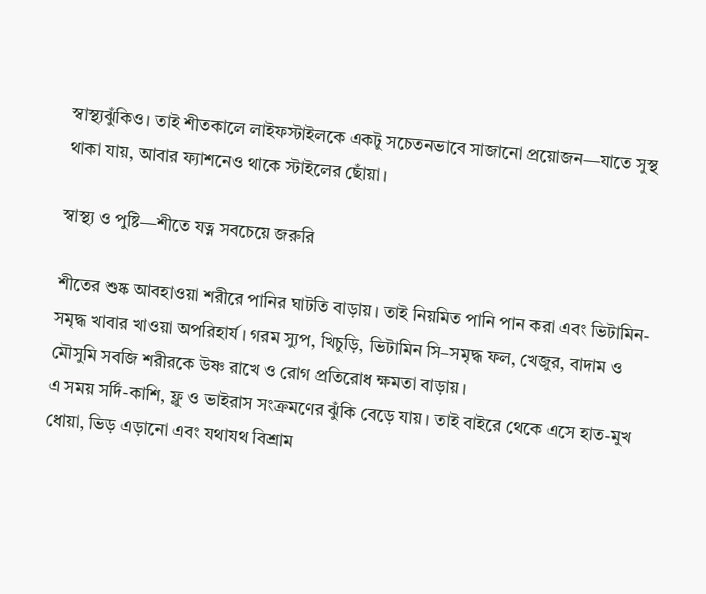স্বাস্থ্যঝুঁকিও। তাই শীতকালে লাইফস্টাইলকে একটু সচেতনভাবে সাজানো প্রয়োজন—যাতে সুস্থ থাকা যায়, আবার ফ্যাশনেও থাকে স্টাইলের ছোঁয়া।

স্বাস্থ্য ও পুষ্টি—শীতে যত্ন সবচেয়ে জরুরি

শীতের শুষ্ক আবহাওয়া শরীরে পানির ঘাটতি বাড়ায়। তাই নিয়মিত পানি পান করা এবং ভিটামিন-সমৃদ্ধ খাবার খাওয়া অপরিহার্য। গরম স্যুপ, খিচুড়ি, ভিটামিন সি–সমৃদ্ধ ফল, খেজুর, বাদাম ও মৌসুমি সবজি শরীরকে উষ্ণ রাখে ও রোগ প্রতিরোধ ক্ষমতা বাড়ায়।
এ সময় সর্দি-কাশি, ফ্লু ও ভাইরাস সংক্রমণের ঝুঁকি বেড়ে যায়। তাই বাইরে থেকে এসে হাত-মুখ ধোয়া, ভিড় এড়ানো এবং যথাযথ বিশ্রাম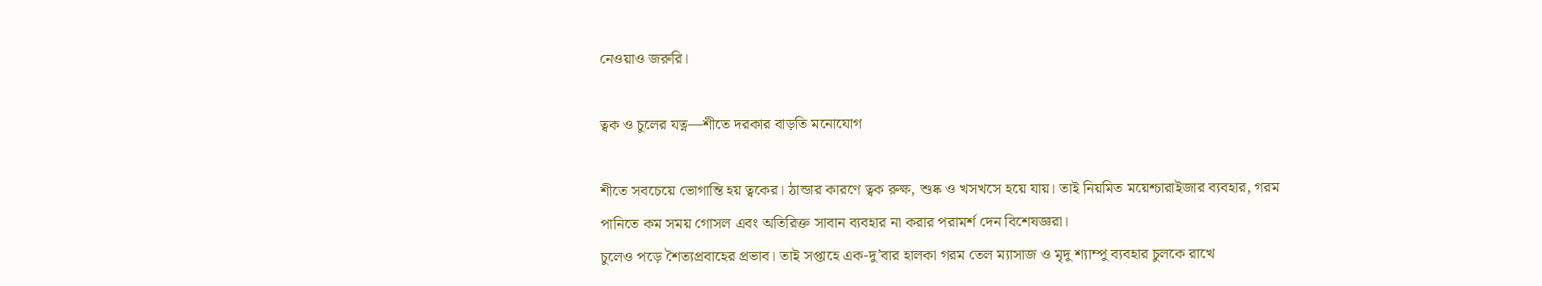নেওয়াও জরুরি।

ত্বক ও চুলের যত্ন—শীতে দরকার বাড়তি মনোযোগ

শীতে সবচেয়ে ভোগান্তি হয় ত্বকের। ঠান্ডার কারণে ত্বক রুক্ষ, শুষ্ক ও খসখসে হয়ে যায়। তাই নিয়মিত ময়েশ্চারাইজার ব্যবহার, গরম পানিতে কম সময় গোসল এবং অতিরিক্ত সাবান ব্যবহার না করার পরামর্শ দেন বিশেষজ্ঞরা।
চুলেও পড়ে শৈত্যপ্রবাহের প্রভাব। তাই সপ্তাহে এক-দু’বার হালকা গরম তেল ম্যাসাজ ও মৃদু শ্যাম্পু ব্যবহার চুলকে রাখে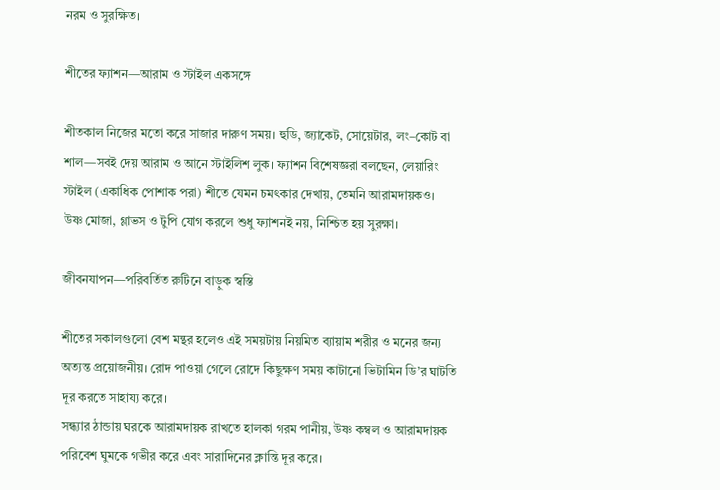নরম ও সুরক্ষিত।

শীতের ফ্যাশন—আরাম ও স্টাইল একসঙ্গে

শীতকাল নিজের মতো করে সাজার দারুণ সময়। হুডি, জ্যাকেট, সোয়েটার, লং–কোট বা শাল—সবই দেয় আরাম ও আনে স্টাইলিশ লুক। ফ্যাশন বিশেষজ্ঞরা বলছেন, লেয়ারিং স্টাইল (একাধিক পোশাক পরা) শীতে যেমন চমৎকার দেখায়, তেমনি আরামদায়কও।
উষ্ণ মোজা, গ্লাভস ও টুপি যোগ করলে শুধু ফ্যাশনই নয়, নিশ্চিত হয় সুরক্ষা।

জীবনযাপন—পরিবর্তিত রুটিনে বাড়ুক স্বস্তি

শীতের সকালগুলো বেশ মন্থর হলেও এই সময়টায় নিয়মিত ব্যায়াম শরীর ও মনের জন্য অত্যন্ত প্রয়োজনীয়। রোদ পাওয়া গেলে রোদে কিছুক্ষণ সময় কাটানো ভিটামিন ডি’র ঘাটতি দূর করতে সাহায্য করে।
সন্ধ্যার ঠান্ডায় ঘরকে আরামদায়ক রাখতে হালকা গরম পানীয়, উষ্ণ কম্বল ও আরামদায়ক পরিবেশ ঘুমকে গভীর করে এবং সারাদিনের ক্লান্তি দূর করে।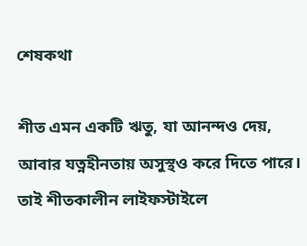শেষকথা

শীত এমন একটি ঋতু, যা আনন্দও দেয়, আবার যত্নহীনতায় অসুস্থও করে দিতে পারে। তাই শীতকালীন লাইফস্টাইলে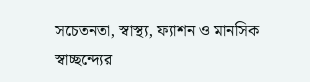সচেতনতা, স্বাস্থ্য, ফ্যাশন ও মানসিক স্বাচ্ছন্দ্যের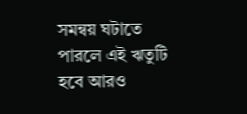সমন্বয় ঘটাতে পারলে এই ঋতুটি হবে আরও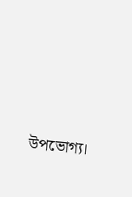উপভোগ্য।